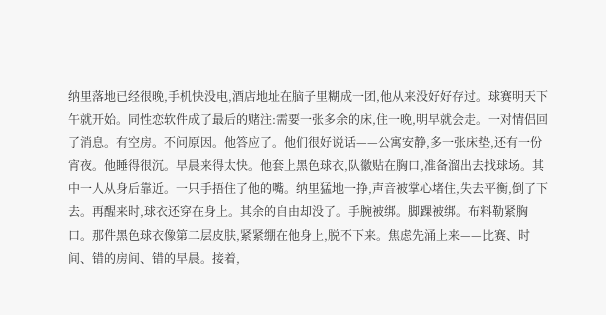纳里落地已经很晚,手机快没电,酒店地址在脑子里糊成一团,他从来没好好存过。球赛明天下午就开始。同性恋软件成了最后的赌注:需要一张多余的床,住一晚,明早就会走。一对情侣回了消息。有空房。不问原因。他答应了。他们很好说话——公寓安静,多一张床垫,还有一份宵夜。他睡得很沉。早晨来得太快。他套上黑色球衣,队徽贴在胸口,准备溜出去找球场。其中一人从身后靠近。一只手捂住了他的嘴。纳里猛地一挣,声音被掌心堵住,失去平衡,倒了下去。再醒来时,球衣还穿在身上。其余的自由却没了。手腕被绑。脚踝被绑。布料勒紧胸口。那件黑色球衣像第二层皮肤,紧紧绷在他身上,脱不下来。焦虑先涌上来——比赛、时间、错的房间、错的早晨。接着,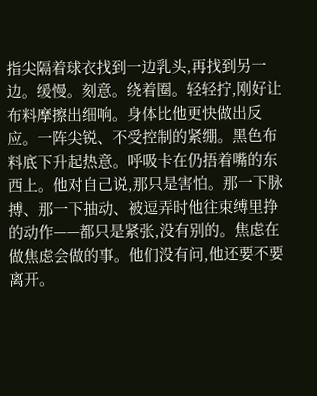指尖隔着球衣找到一边乳头,再找到另一边。缓慢。刻意。绕着圈。轻轻拧,刚好让布料摩擦出细响。身体比他更快做出反应。一阵尖锐、不受控制的紧绷。黑色布料底下升起热意。呼吸卡在仍捂着嘴的东西上。他对自己说,那只是害怕。那一下脉搏、那一下抽动、被逗弄时他往束缚里挣的动作——都只是紧张,没有别的。焦虑在做焦虑会做的事。他们没有问,他还要不要离开。